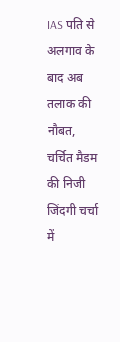IAS पति से अलगाव के बाद अब तलाक की नौबत, चर्चित मैडम की निजी जिंदगी चर्चा में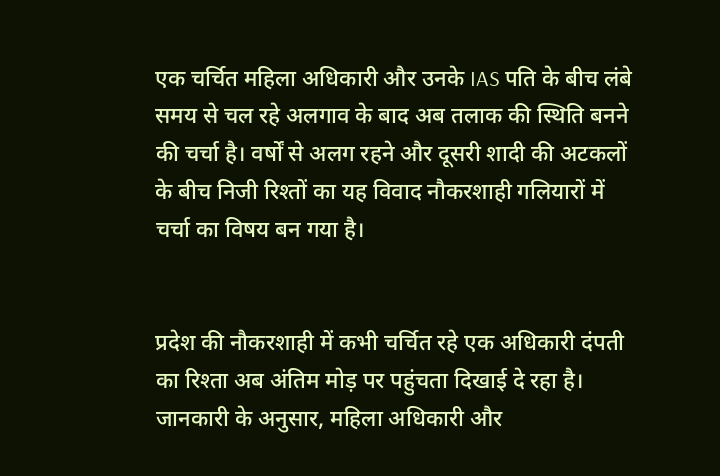एक चर्चित महिला अधिकारी और उनके IAS पति के बीच लंबे समय से चल रहे अलगाव के बाद अब तलाक की स्थिति बनने की चर्चा है। वर्षों से अलग रहने और दूसरी शादी की अटकलों के बीच निजी रिश्तों का यह विवाद नौकरशाही गलियारों में चर्चा का विषय बन गया है।


प्रदेश की नौकरशाही में कभी चर्चित रहे एक अधिकारी दंपती का रिश्ता अब अंतिम मोड़ पर पहुंचता दिखाई दे रहा है। जानकारी के अनुसार, महिला अधिकारी और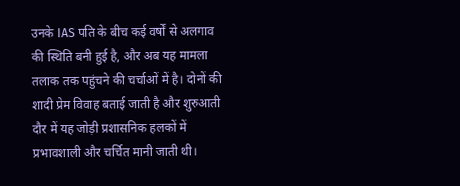उनके IAS पति के बीच कई वर्षों से अलगाव की स्थिति बनी हुई है, और अब यह मामला तलाक तक पहुंचने की चर्चाओं में है। दोनों की शादी प्रेम विवाह बताई जाती है और शुरुआती दौर में यह जोड़ी प्रशासनिक हलकों में प्रभावशाली और चर्चित मानी जाती थी।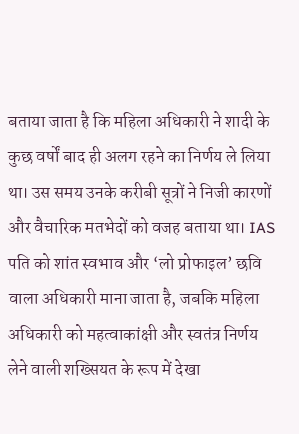बताया जाता है कि महिला अधिकारी ने शादी के कुछ वर्षों बाद ही अलग रहने का निर्णय ले लिया था। उस समय उनके करीबी सूत्रों ने निजी कारणों और वैचारिक मतभेदों को वजह बताया था। IAS पति को शांत स्वभाव और ‘लो प्रोफाइल’ छवि वाला अधिकारी माना जाता है, जबकि महिला अधिकारी को महत्वाकांक्षी और स्वतंत्र निर्णय लेने वाली शख्सियत के रूप में देखा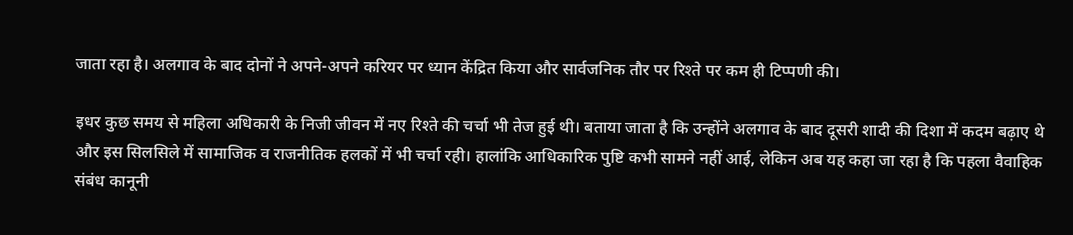जाता रहा है। अलगाव के बाद दोनों ने अपने-अपने करियर पर ध्यान केंद्रित किया और सार्वजनिक तौर पर रिश्ते पर कम ही टिप्पणी की।

इधर कुछ समय से महिला अधिकारी के निजी जीवन में नए रिश्ते की चर्चा भी तेज हुई थी। बताया जाता है कि उन्होंने अलगाव के बाद दूसरी शादी की दिशा में कदम बढ़ाए थे और इस सिलसिले में सामाजिक व राजनीतिक हलकों में भी चर्चा रही। हालांकि आधिकारिक पुष्टि कभी सामने नहीं आई, लेकिन अब यह कहा जा रहा है कि पहला वैवाहिक संबंध कानूनी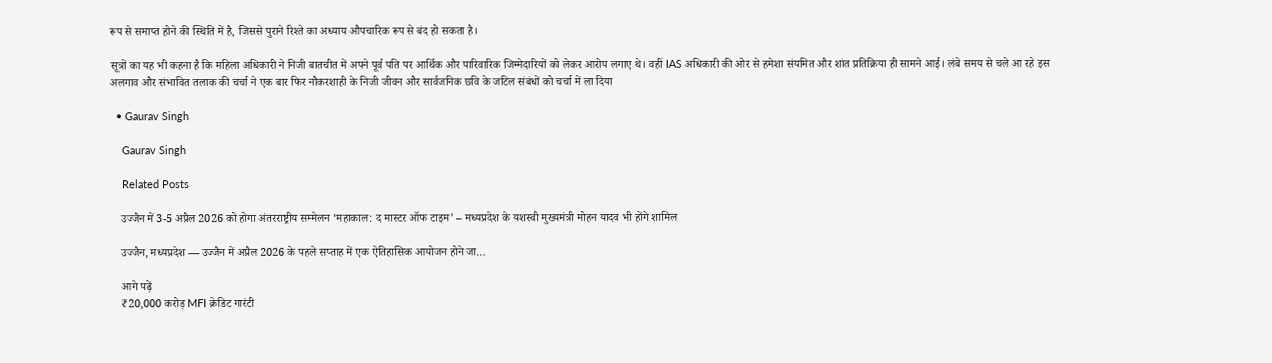रूप से समाप्त होने की स्थिति में है, जिससे पुराने रिश्ते का अध्याय औपचारिक रूप से बंद हो सकता है।

सूत्रों का यह भी कहना है कि महिला अधिकारी ने निजी बातचीत में अपने पूर्व पति पर आर्थिक और पारिवारिक जिम्मेदारियों को लेकर आरोप लगाए थे। वहीं IAS अधिकारी की ओर से हमेशा संयमित और शांत प्रतिक्रिया ही सामने आई। लंबे समय से चले आ रहे इस अलगाव और संभावित तलाक की चर्चा ने एक बार फिर नौकरशाही के निजी जीवन और सार्वजनिक छवि के जटिल संबंधों को चर्चा में ला दिया

  • Gaurav Singh

    Gaurav Singh

    Related Posts

    उज्जैन में 3-5 अप्रैल 2026 को होगा अंतरराष्ट्रीय सम्मेलन ‘महाकाल: द मास्टर ऑफ टाइम’ – मध्यप्रदेश के यशस्वी मुख्यमंत्री मोहन यादव भी होंगे शामिल

    उज्जैन, मध्यप्रदेश — उज्जैन में अप्रैल 2026 के पहले सप्ताह में एक ऐतिहासिक आयोजन होने जा…

    आगे पढ़ें
    ₹20,000 करोड़ MFI क्रेडिट गारंटी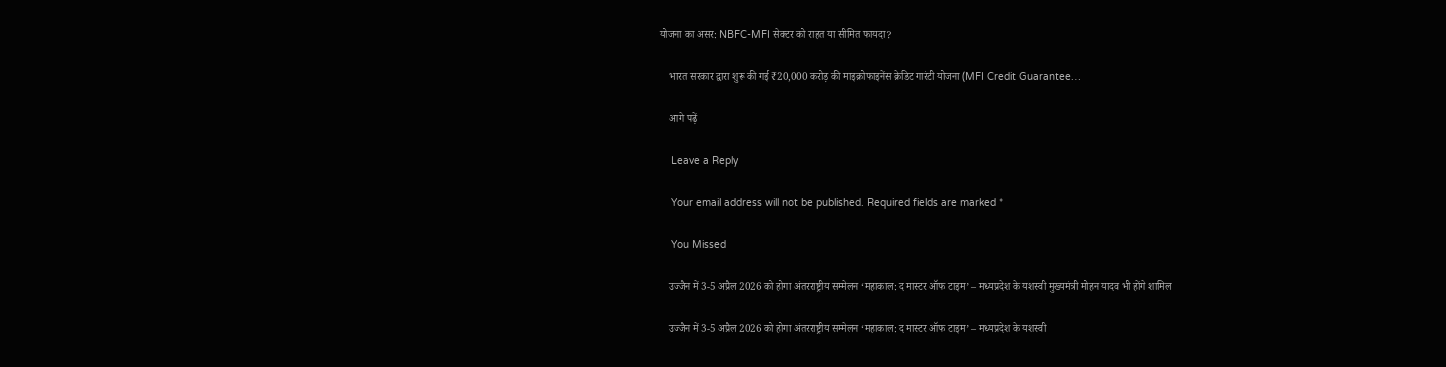योजना का असर: NBFC-MFI सेक्टर को राहत या सीमित फायदा?

    भारत सरकार द्वारा शुरू की गई ₹20,000 करोड़ की माइक्रोफाइनेंस क्रेडिट गारंटी योजना (MFI Credit Guarantee…

    आगे पढ़ें

    Leave a Reply

    Your email address will not be published. Required fields are marked *

    You Missed

    उज्जैन में 3-5 अप्रैल 2026 को होगा अंतरराष्ट्रीय सम्मेलन ‘महाकाल: द मास्टर ऑफ टाइम’ – मध्यप्रदेश के यशस्वी मुख्यमंत्री मोहन यादव भी होंगे शामिल

    उज्जैन में 3-5 अप्रैल 2026 को होगा अंतरराष्ट्रीय सम्मेलन ‘महाकाल: द मास्टर ऑफ टाइम’ – मध्यप्रदेश के यशस्वी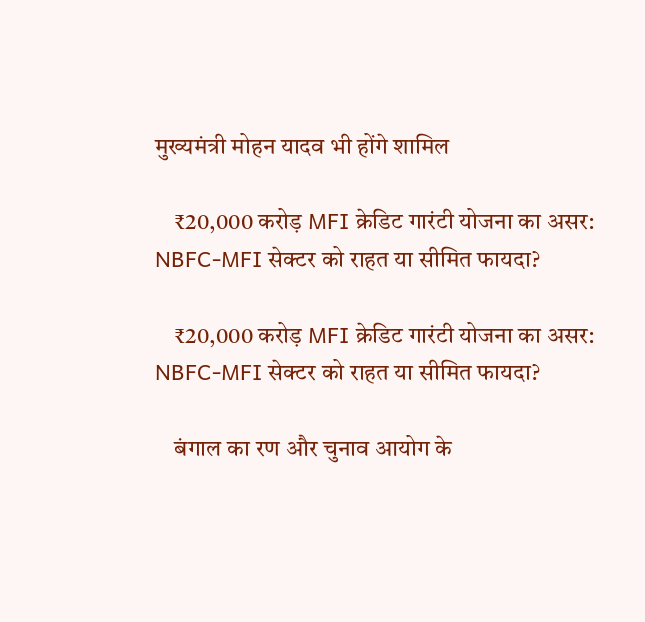मुख्यमंत्री मोहन यादव भी होंगे शामिल

    ₹20,000 करोड़ MFI क्रेडिट गारंटी योजना का असर: NBFC-MFI सेक्टर को राहत या सीमित फायदा?

    ₹20,000 करोड़ MFI क्रेडिट गारंटी योजना का असर: NBFC-MFI सेक्टर को राहत या सीमित फायदा?

    बंगाल का रण और चुनाव आयोग के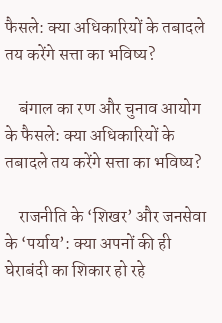फैसले: क्या अधिकारियों के तबादले तय करेंगे सत्ता का भविष्य?

    बंगाल का रण और चुनाव आयोग के फैसले: क्या अधिकारियों के तबादले तय करेंगे सत्ता का भविष्य?

    राजनीति के ‘शिखर’ और जनसेवा के ‘पर्याय’: क्या अपनों की ही घेराबंदी का शिकार हो रहे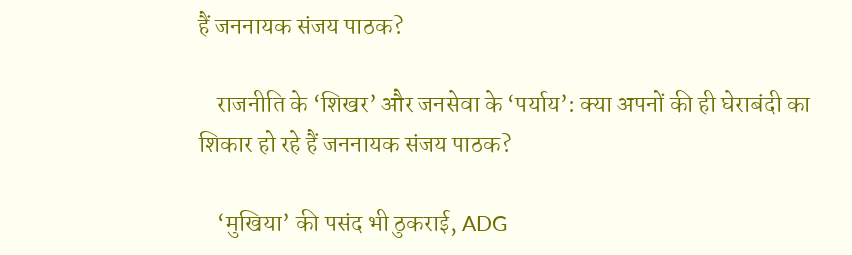हैं जननायक संजय पाठक?

    राजनीति के ‘शिखर’ और जनसेवा के ‘पर्याय’: क्या अपनों की ही घेराबंदी का शिकार हो रहे हैं जननायक संजय पाठक?

    ‘मुखिया’ की पसंद भी ठुकराई, ADG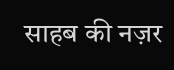साहब की नज़र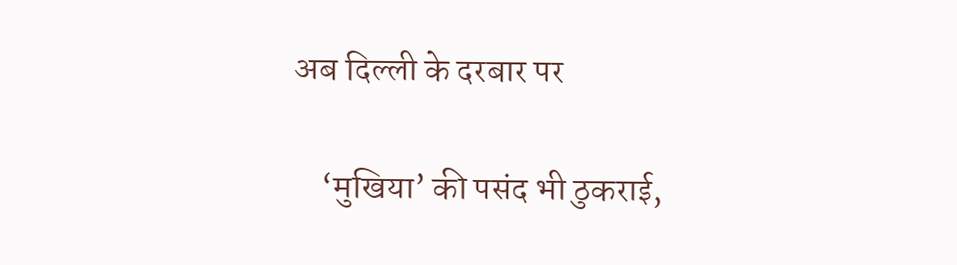अब दिल्ली के दरबार पर

    ‘मुखिया’ की पसंद भी ठुकराई,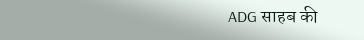ADG साहब की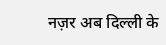नज़र अब दिल्ली के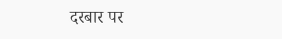दरबार पर